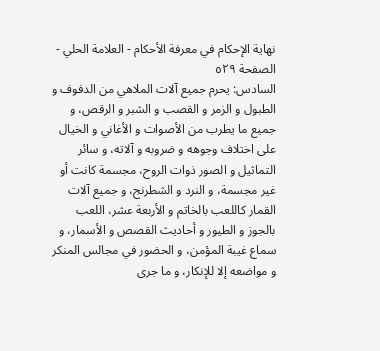نهاية الإحكام في معرفة الأحكام - العلامة الحلي - الصفحة ٥٢٩
السادس: يحرم جميع آلات الملاهي من الدفوف و الطبول و الزمر و القصب و الشبر و الرقص، و جميع ما يطرب من الأصوات و الأغاني و الخيال على اختلاف وجوهه و ضروبه و آلاته، و سائر التماثيل و الصور ذوات الروح، مجسمة كانت أو غير مجسمة، و النرد و الشطرنج، و جميع آلات القمار كاللعب بالخاتم و الأربعة عشر، اللعب بالجوز و الطيور و أحاديث القصص و الأسمار، و سماع غيبة المؤمن، و الحضور في مجالس المنكر و مواضعه إلا للإنكار، و ما جرى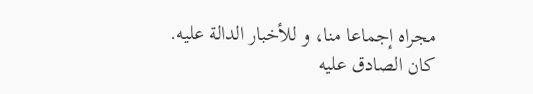مجراه إجماعا منا، و للأخبار الدالة عليه.
كان الصادق عليه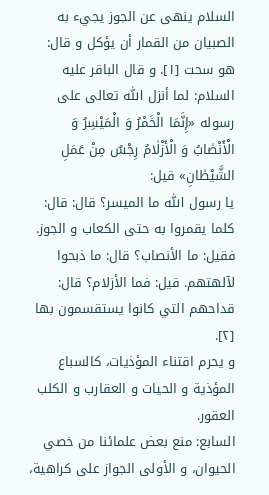السلام ينهى عن الجوز يجيء به الصبيان من القمار أن يؤكل و قال: هو سحت [١]. و قال الباقر عليه السلام: لما أنزل اللّٰه تعالى على رسوله «إِنَّمَا الْخَمْرُ وَ الْمَيْسِرُ وَ الْأَنْصٰابُ وَ الْأَزْلٰامُ رِجْسٌ مِنْ عَمَلِ الشَّيْطٰانِ» قيل:
يا رسول اللّٰه ما الميسر؟ قال: قال: كلما يقمروا به حتى الكعاب و الجوز.
فقيل: ما الأنصاب؟ قال: ما ذبحوا لآلهتهم. قيل: فما الأزلام؟ قال:
قداحهم التي كانوا يستقسمون بها [٢].
و يحرم اقتناء المؤذيات، كالسباع المؤذية و الحيات و العقارب و الكلب العقور.
السابع: منع بعض علمائنا من خصي الحيوان، و الأولى الجواز على كراهية،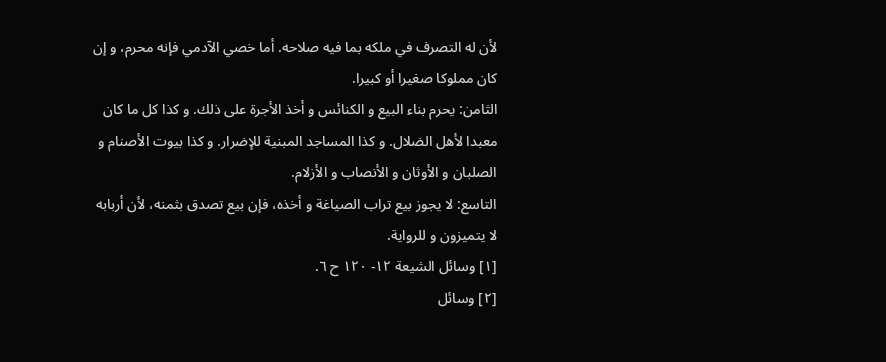لأن له التصرف في ملكه بما فيه صلاحه. أما خصي الآدمي فإنه محرم، و إن كان مملوكا صغيرا أو كبيرا.
الثامن: يحرم بناء البيع و الكنائس و أخذ الأجرة على ذلك. و كذا كل ما كان معبدا لأهل الضلال. و كذا المساجد المبنية للإضرار. و كذا بيوت الأصنام و الصلبان و الأوثان و الأنصاب و الأزلام.
التاسع: لا يجوز بيع تراب الصياغة و أخذه، فإن بيع تصدق بثمنه، لأن أربابه لا يتميزون و للرواية.
[١] وسائل الشيعة ١٢- ١٢٠ ح ٦.
[٢] وسائل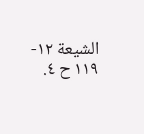الشيعة ١٢- ١١٩ ح ٤.